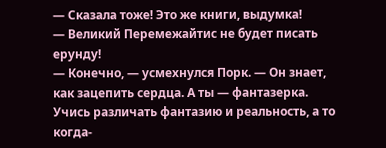— Сказала тоже! Это же книги, выдумка!
— Великий Перемежайтис не будет писать ерунду!
— Конечно, — усмехнулся Порк. — Он знает, как зацепить сердца. А ты — фантазерка. Учись различать фантазию и реальность, а то когда-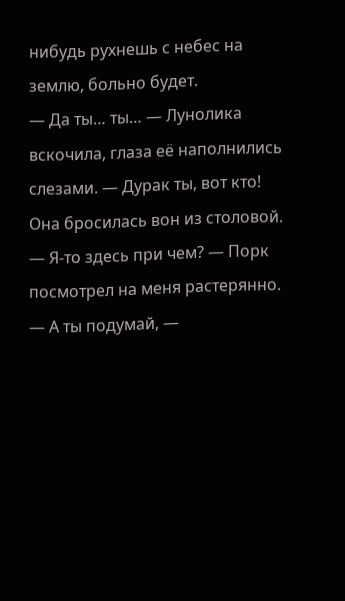нибудь рухнешь с небес на землю, больно будет.
— Да ты… ты… — Лунолика вскочила, глаза её наполнились слезами. — Дурак ты, вот кто!
Она бросилась вон из столовой.
— Я-то здесь при чем? — Порк посмотрел на меня растерянно.
— А ты подумай, —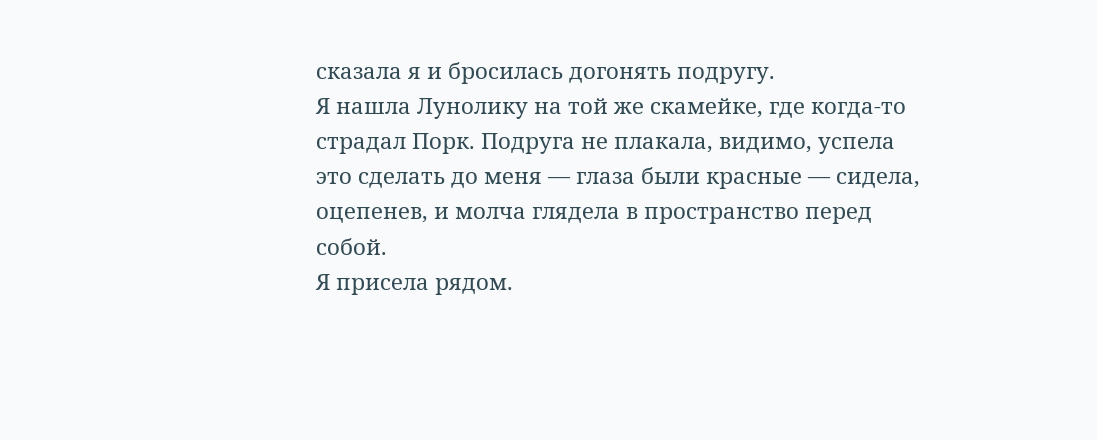сказала я и бросилась догонять подругу.
Я нашла Лунолику на той же скамейке, где когда-то страдал Порк. Подруга не плакала, видимо, успела это сделать до меня — глаза были красные — сидела, оцепенев, и молча глядела в пространство перед собой.
Я присела рядом.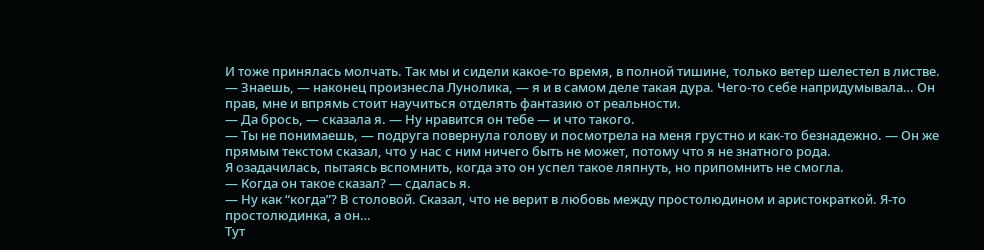И тоже принялась молчать. Так мы и сидели какое-то время, в полной тишине, только ветер шелестел в листве.
— Знаешь, — наконец произнесла Лунолика, — я и в самом деле такая дура. Чего-то себе напридумывала… Он прав, мне и впрямь стоит научиться отделять фантазию от реальности.
— Да брось, — сказала я. — Ну нравится он тебе — и что такого.
— Ты не понимаешь, — подруга повернула голову и посмотрела на меня грустно и как-то безнадежно. — Он же прямым текстом сказал, что у нас с ним ничего быть не может, потому что я не знатного рода.
Я озадачилась, пытаясь вспомнить, когда это он успел такое ляпнуть, но припомнить не смогла.
— Когда он такое сказал? — сдалась я.
— Ну как “когда”? В столовой. Сказал, что не верит в любовь между простолюдином и аристократкой. Я-то простолюдинка, а он…
Тут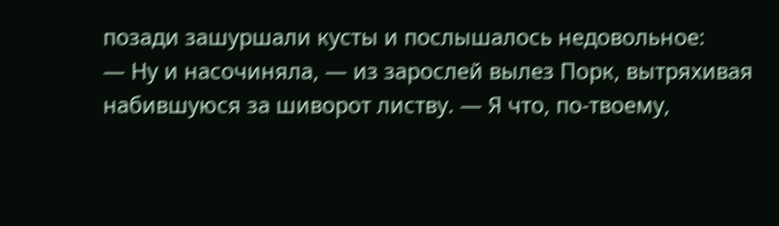позади зашуршали кусты и послышалось недовольное:
— Ну и насочиняла, — из зарослей вылез Порк, вытряхивая набившуюся за шиворот листву. — Я что, по-твоему,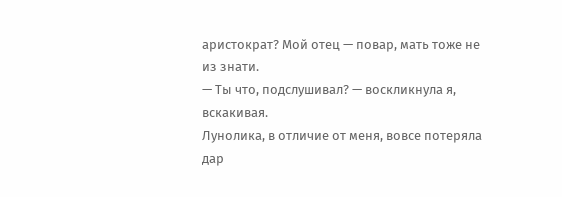аристократ? Мой отец — повар, мать тоже не из знати.
— Ты что, подслушивал? — воскликнула я, вскакивая.
Лунолика, в отличие от меня, вовсе потеряла дар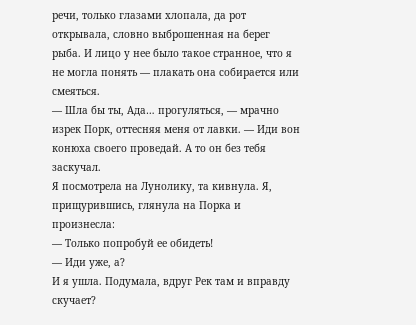речи, только глазами хлопала, да рот открывала, словно выброшенная на берег рыба. И лицо у нее было такое странное, что я не могла понять — плакать она собирается или смеяться.
— Шла бы ты, Ада… прогуляться, — мрачно изрек Порк, оттесняя меня от лавки. — Иди вон конюха своего проведай. А то он без тебя заскучал.
Я посмотрела на Лунолику, та кивнула. Я, прищурившись, глянула на Порка и произнесла:
— Только попробуй ее обидеть!
— Иди уже, а?
И я ушла. Подумала, вдруг Рек там и вправду скучает?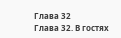Глава 32
Глава 32. В гостях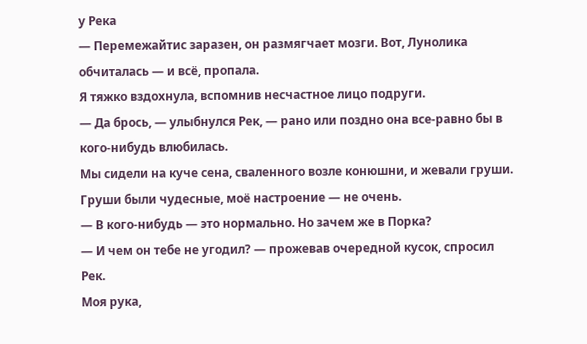у Река
— Перемежайтис заразен, он размягчает мозги. Вот, Лунолика обчиталась — и всё, пропала.
Я тяжко вздохнула, вспомнив несчастное лицо подруги.
— Да брось, — улыбнулся Рек, — рано или поздно она все-равно бы в кого-нибудь влюбилась.
Мы сидели на куче сена, сваленного возле конюшни, и жевали груши.
Груши были чудесные, моё настроение — не очень.
— В кого-нибудь — это нормально. Но зачем же в Порка?
— И чем он тебе не угодил? — прожевав очередной кусок, спросил Рек.
Моя рука,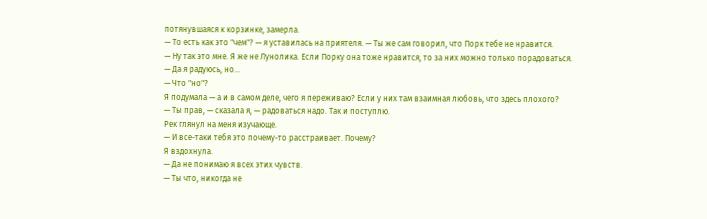потянувшаяся к корзинке, замерла.
— То есть как это "чем"? — я уставилась на приятеля. — Ты же сам говорил, что Порк тебе не нравится.
— Ну так это мне. Я же не Лунолика. Если Порку она тоже нравится, то за них можно только порадоваться.
— Да я радуюсь, но…
— Что "но"?
Я подумала — а и в самом деле, чего я переживаю? Если у них там взаимная любовь, что здесь плохого?
— Ты прав, — сказала я, — радоваться надо. Так и поступлю.
Рек глянул на меня изучающе.
— И все-таки тебя это почему-то расстраивает. Почему?
Я вздохнула.
— Да не понимаю я всех этих чувств.
— Ты что, никогда не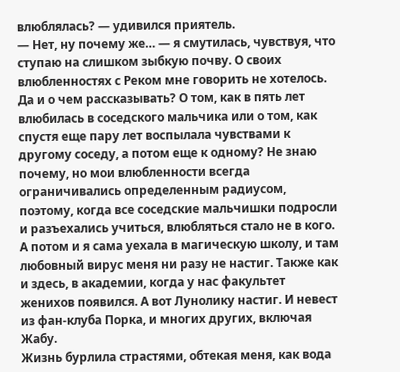влюблялась? — удивился приятель.
— Нет, ну почему же… — я смутилась, чувствуя, что ступаю на слишком зыбкую почву. О своих влюбленностях с Реком мне говорить не хотелось.
Да и о чем рассказывать? О том, как в пять лет влюбилась в соседского мальчика или о том, как спустя еще пару лет воспылала чувствами к другому соседу, а потом еще к одному? Не знаю почему, но мои влюбленности всегда ограничивались определенным радиусом, поэтому, когда все соседские мальчишки подросли и разъехались учиться, влюбляться стало не в кого. А потом и я сама уехала в магическую школу, и там любовный вирус меня ни разу не настиг. Также как и здесь, в академии, когда у нас факультет женихов появился. А вот Лунолику настиг. И невест из фан-клуба Порка, и многих других, включая Жабу.
Жизнь бурлила страстями, обтекая меня, как вода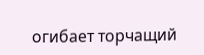огибает торчащий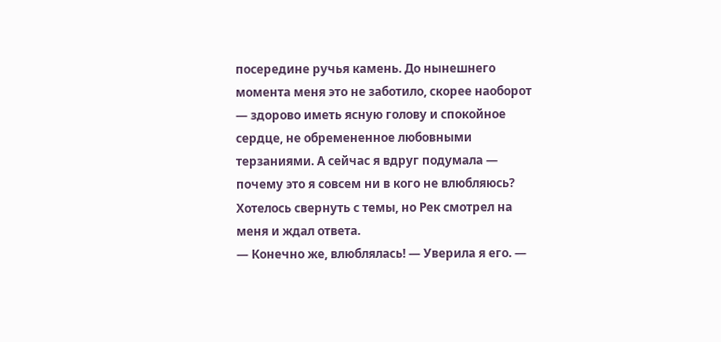посередине ручья камень. До нынешнего момента меня это не заботило, скорее наоборот — здорово иметь ясную голову и спокойное сердце, не обремененное любовными терзаниями. А сейчас я вдруг подумала — почему это я совсем ни в кого не влюбляюсь?
Хотелось свернуть с темы, но Рек смотрел на меня и ждал ответа.
— Конечно же, влюблялась! — Уверила я его. —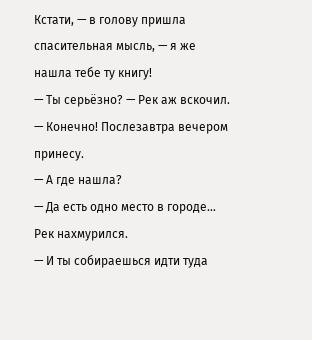Кстати, — в голову пришла спасительная мысль, — я же нашла тебе ту книгу!
— Ты серьёзно? — Рек аж вскочил.
— Конечно! Послезавтра вечером принесу.
— А где нашла?
— Да есть одно место в городе…
Рек нахмурился.
— И ты собираешься идти туда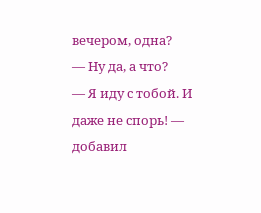вечером, одна?
— Ну да, а что?
— Я иду с тобой. И даже не спорь! — добавил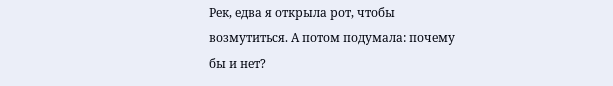Рек, едва я открыла рот, чтобы возмутиться. А потом подумала: почему бы и нет?